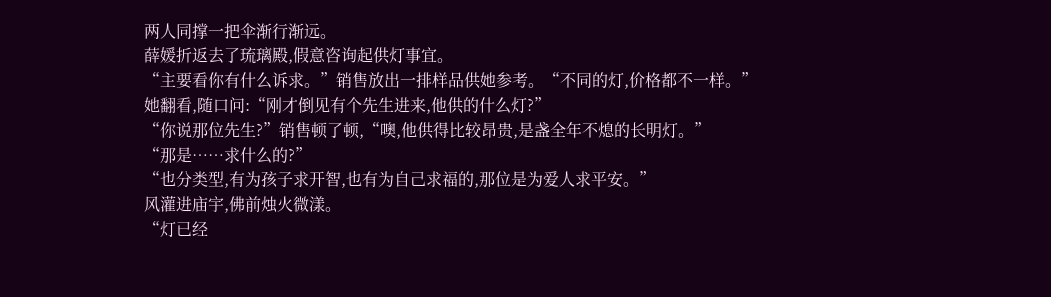两人同撑一把伞渐行渐远。
薛媛折返去了琉璃殿,假意咨询起供灯事宜。
“主要看你有什么诉求。”销售放出一排样品供她参考。“不同的灯,价格都不一样。”
她翻看,随口问:“刚才倒见有个先生进来,他供的什么灯?”
“你说那位先生?”销售顿了顿,“噢,他供得比较昂贵,是盏全年不熄的长明灯。”
“那是……求什么的?”
“也分类型,有为孩子求开智,也有为自己求福的,那位是为爱人求平安。”
风灌进庙宇,佛前烛火微漾。
“灯已经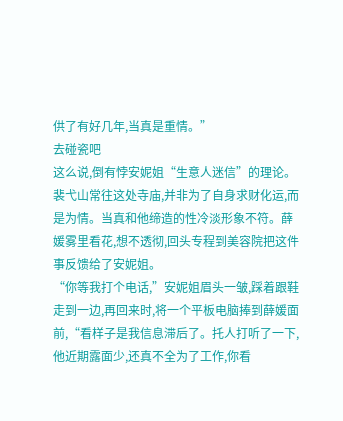供了有好几年,当真是重情。”
去碰瓷吧
这么说,倒有悖安妮姐“生意人迷信”的理论。
裴弋山常往这处寺庙,并非为了自身求财化运,而是为情。当真和他缔造的性冷淡形象不符。薛媛雾里看花,想不透彻,回头专程到美容院把这件事反馈给了安妮姐。
“你等我打个电话,”安妮姐眉头一皱,踩着跟鞋走到一边,再回来时,将一个平板电脑捧到薛媛面前,“看样子是我信息滞后了。托人打听了一下,他近期露面少,还真不全为了工作,你看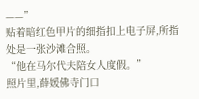——”
贴着暗红色甲片的细指扣上电子屏,所指处是一张沙滩合照。
“他在马尔代夫陪女人度假。”
照片里,薛媛佛寺门口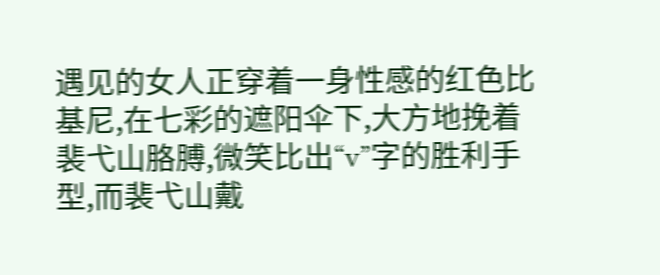遇见的女人正穿着一身性感的红色比基尼,在七彩的遮阳伞下,大方地挽着裴弋山胳膊,微笑比出“v”字的胜利手型,而裴弋山戴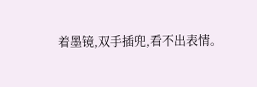着墨镜,双手插兜,看不出表情。